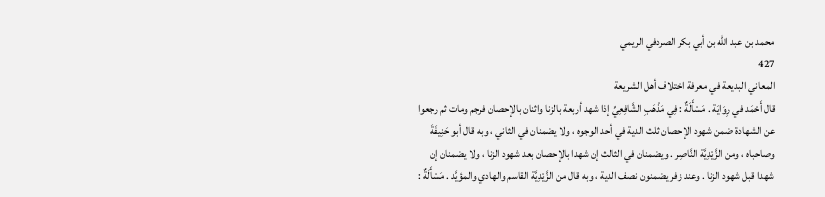محمد بن عبد الله بن أبي بكر الصردفي الريمي
427
المعاني البديعة في معرفة اختلاف أهل الشريعة
قال أَحْمَد في رِوَايَة . مَسْأَلَةٌ : فِي مَذْهَبِ الشَّافِعِيِّ إذا شهد أربعة بالزنا واثنان بالإحصان فرجم ومات ثم رجعوا عن الشهادة ضمن شهود الإحصان ثلث الدية في أحد الوجوه ، ولا يضمنان في الثاني ، وبه قال أبو حَنِيفَةَ وصاحباه ، ومن الزَّيْدِيَّة النَّاصِر . ويضمنان في الثالث إن شهدا بالإحصان بعد شهود الزنا ، ولا يضمنان إن شهدا قبل شهود الزنا . وعند زفر يضمنون نصف الدية ، وبه قال من الزَّيْدِيَّة القاسم والهادي والمؤيَّد . مَسْأَلَةٌ :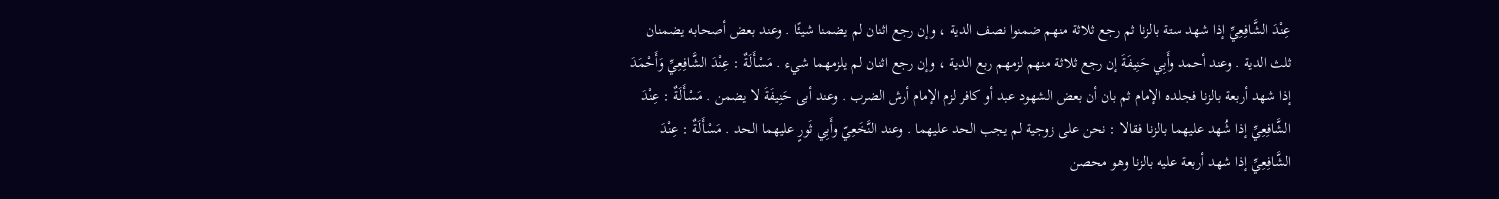عِنْدَ الشَّافِعِيِّ إذا شهد ستة بالزنا ثم رجع ثلاثة منهم ضمنوا نصف الدية ، وإن رجع اثنان لم يضمنا شيئًا . وعند بعض أصحابه يضمنان ثلث الدية . وعند أحمد وأَبِي حَنِيفَةَ إن رجع ثلاثة منهم لزمهم ربع الدية ، وإن رجع اثنان لم يلزمهما شيء . مَسْأَلَةٌ : عِنْدَ الشَّافِعِيِّ وَأَحْمَدَ إذا شهد أربعة بالزنا فجلده الإمام ثم بان أن بعض الشهود عبد أو كافر لزم الإمام أرش الضرب . وعند أبى حَنِيفَةَ لا يضمن . مَسْأَلَةٌ : عِنْدَ الشَّافِعِيِّ إذا شُهد عليهما بالزنا فقالا : نحن على زوجية لم يجب الحد عليهما . وعند النَّخَعِيّ وأَبِي ثَورٍ عليهما الحد . مَسْأَلَةٌ : عِنْدَ الشَّافِعِيِّ إذا شهد أربعة عليه بالزنا وهو محصن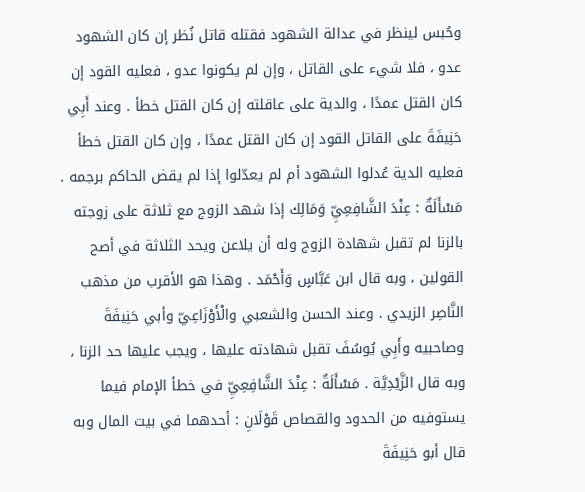وحُبس لينظر في عدالة الشهود فقتله قاتل نُظر إن كان الشهود عدو ، فلا شيء على القاتل ، وإن لم يكونوا عدو ، فعليه القود إن كان القتل عمدًا ، والدية على عاقلته إن كان القتل خطأ . وعند أَبِي حَنِيفَةَ على القاتل القود إن كان القتل عمدًا ، وإن كان القتل خطأ فعليه الدية عُدلوا الشهود أم لم يعدّلوا إذا لم يقض الحاكم برجمه . مَسْأَلَةٌ : عِنْدَ الشَّافِعِيِّ وَمَالِك إذا شهد الزوج مع ثلاثة على زوجته بالزنا لم تقبل شهادة الزوج وله أن يلاعن ويحد الثلاثة في أصح القولين ، وبه قال ابن عَبَّاسٍ وَأَحْمَد . وهذا هو الأقرب من مذهب النَّاصِر الزيدي . وعند الحسن والشعبي والْأَوْزَاعِيّ وأبي حَنِيفَةَ وصاحبيه وأَبِي يُوسُفَ تقبل شهادته عليها ، ويجب عليها حد الزنا ، وبه قال الزَّيْدِيَّة . مَسْأَلَةٌ : عِنْدَ الشَّافِعِيِّ في خطأ الإمام فيما يستوفيه من الحدود والقصاص قَوْلَانِ : أحدهما في بيت المال وبه قال أبو حَنِيفَةَ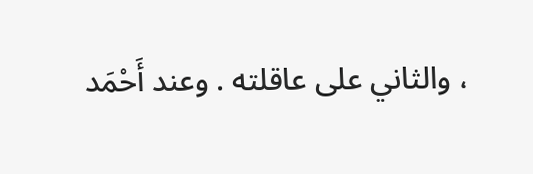، والثاني على عاقلته . وعند أَحْمَد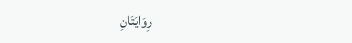رِوَايَتَانِ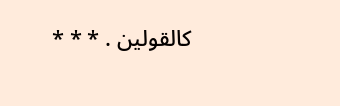كالقولين . * * *